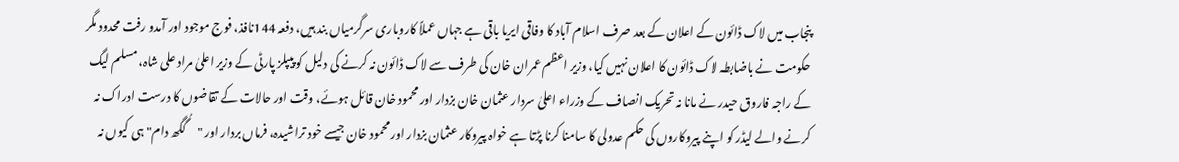پنجاب میں لاک ڈائون کے اعلان کے بعد صرف اسلام آباد کا وفاقی ایریا باقی ہے جہاں عملاً کاروباری سرگرمیاں بند ہیں، دفعہ 144نافذ، فوج موجود اور آمدو رفت محدود مگر حکومت نے باضابطہ لاک ڈائون کا اعلان نہیں کیا، وزیر اعظم عمران خان کی طرف سے لاک ڈائون نہ کرنے کی دلیل کو پیپلز پارٹی کے وزیر اعلیٰ مراد علی شاہ، مسلم لیگ کے راجہ فاروق حیدر نے مانا نہ تحریک انصاف کے وزراء اعلیٰ سردار عثمان خان بزدار اور محمود خان قائل ہوئے، وقت اور حالات کے تقاضوں کا درست ادراک نہ کرنے والے لیڈر کو اپنے پیروکاروں کی حکم عدولی کا سامنا کرنا پڑتا ہے خواہ پیروکار عثمان بزدار اور محمود خان جیسے خود تراشیدہ، فرماں بردار اور "گُگھ دام" ہی کیوں نہ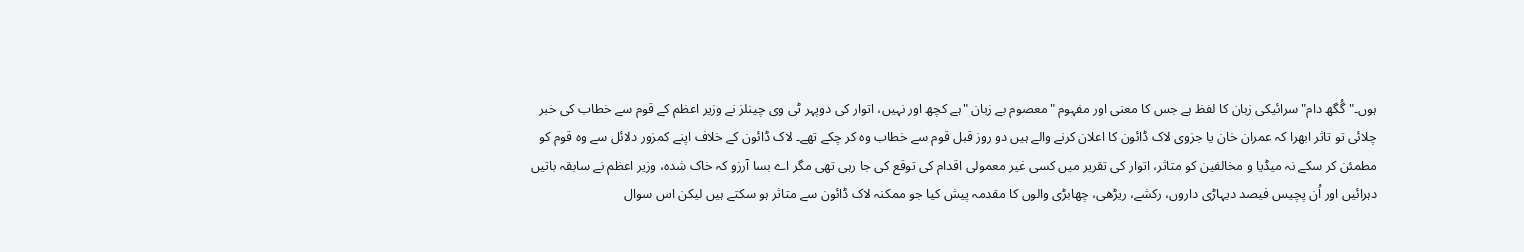ہوں۔"گُگھ دام" سرائیکی زبان کا لفظ ہے جس کا معنی اور مفہوم "معصوم بے زبان "ہے کچھ اور نہیں، اتوار کی دوپہر ٹی وی چینلز نے وزیر اعظم کے قوم سے خطاب کی خبر چلائی تو تاثر ابھرا کہ عمران خان یا جزوی لاک ڈائون کا اعلان کرنے والے ہیں دو روز قبل قوم سے خطاب وہ کر چکے تھے۔ لاک ڈائون کے خلاف اپنے کمزور دلائل سے وہ قوم کو مطمئن کر سکے نہ میڈیا و مخالفین کو متاثر، اتوار کی تقریر میں کسی غیر معمولی اقدام کی توقع کی جا رہی تھی مگر اے بسا آرزو کہ خاک شدہ، وزیر اعظم نے سابقہ باتیں دہرائیں اور اُن پچیس فیصد دیہاڑی داروں، رکشے، ریڑھی، چھابڑی والوں کا مقدمہ پیش کیا جو ممکنہ لاک ڈائون سے متاثر ہو سکتے ہیں لیکن اس سوال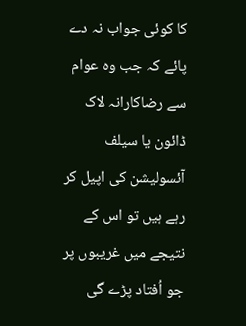کا کوئی جواب نہ دے پائے کہ جب وہ عوام سے رضاکارانہ لاک ڈائون یا سیلف آئسولیشن کی اپیل کر رہے ہیں تو اس کے نتیجے میں غریبوں پر جو اُفتاد پڑے گی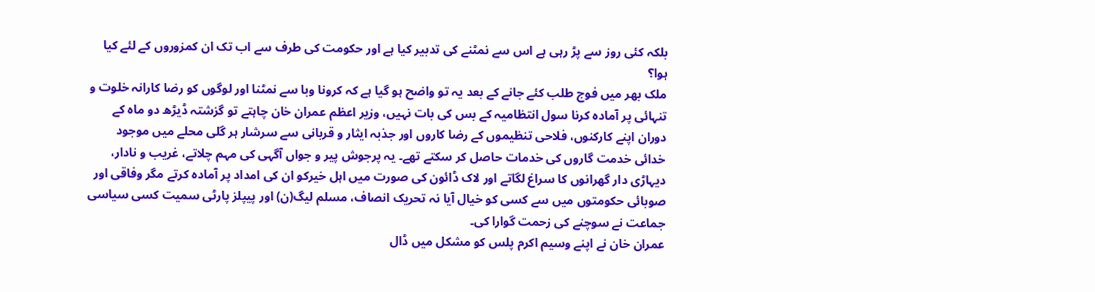بلکہ کئی روز سے پڑ رہی ہے اس سے نمٹنے کی تدبیر کیا ہے اور حکومت کی طرف سے اب تک ان کمزوروں کے لئے کیا ہوا؟
ملک بھر میں فوج طلب کئے جانے کے بعد یہ تو واضح ہو گیا ہے کہ کرونا وبا سے نمٹنا اور لوگوں کو رضا کارانہ خلوت و تنہائی پر آمادہ کرنا سول انتظامیہ کے بس کی بات نہیں، وزیر اعظم عمران خان چاہتے تو گزشتہ ڈیڑھ دو ماہ کے دوران اپنے کارکنوں، فلاحی تنظیموں کے رضا کاروں اور جذبہ ایثار و قربانی سے سرشار ہر گلی محلے میں موجود خدائی خدمت گاروں کی خدمات حاصل کر سکتے تھے۔ یہ پرجوش پیر و جواں آگہی کی مہم چلاتے، غریب و نادار، دیہاڑی دار گھرانوں کا سراغ لگاتے اور لاک ڈائون کی صورت میں اہل خیرکو ان کی امداد پر آمادہ کرتے مگر وفاقی اور صوبائی حکومتوں میں سے کسی کو خیال آیا نہ تحریک انصاف، مسلم لیگ(ن) اور پیپلز پارٹی سمیت کسی سیاسی جماعت نے سوچنے کی زحمت گوارا کی۔
عمران خان نے اپنے وسیم اکرم پلس کو مشکل میں ڈال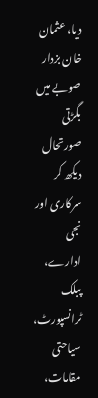دیا، عثمان خان بزدار صوبے میں بگڑتی صورتحال دیکھ کر سرکاری اور نجی ادارے، پبلک ٹرانسپورٹ، سیاحتی مقامات،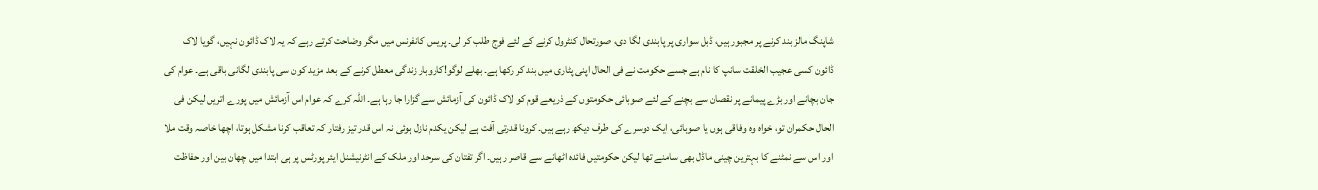شاپنگ مالز بند کرنے پر مجبور ہیں، ڈبل سواری پر پابندی لگا دی، صورتحال کنٹرول کرنے کے لئے فوج طلب کر لی۔ پریس کانفرنس میں مگر وضاحت کرتے رہے کہ یہ لاک ڈائون نہیں، گویا لاک ڈائون کسی عجیب الخلقت سانپ کا نام ہے جسے حکومت نے فی الحال اپنی پٹاری میں بند کر رکھا ہے۔ بھلے لوگو!کاروبار زندگی معطل کرنے کے بعد مزید کون سی پابندی لگانی باقی ہے۔ عوام کی جان بچانے اور بڑے پیمانے پر نقصان سے بچنے کے لئے صوبائی حکومتوں کے ذریعے قوم کو لاک ڈائون کی آزمائش سے گزارا جا رہا ہے۔ اللہ کرے کہ عوام اس آزمائش میں پورے اتریں لیکن فی الحال حکمران تو، خواہ وہ وفاقی ہوں یا صوبائی، ایک دوسرے کی طرف دیکھ رہے ہیں۔ کرونا قدرتی آفت ہے لیکن یکدم نازل ہوئی نہ اس قدر تیز رفتار کہ تعاقب کرنا مشکل ہوتا، اچھا خاصہ وقت ملا اور اس سے نمٹنے کا بہترین چینی ماڈل بھی سامنے تھا لیکن حکومتیں فائدہ اٹھانے سے قاصر رہیں۔ اگر تفتان کی سرحد اور ملک کے انٹرنیشنل ایئر پورٹس پر ہی ابتدا میں چھان بین اور حفاظت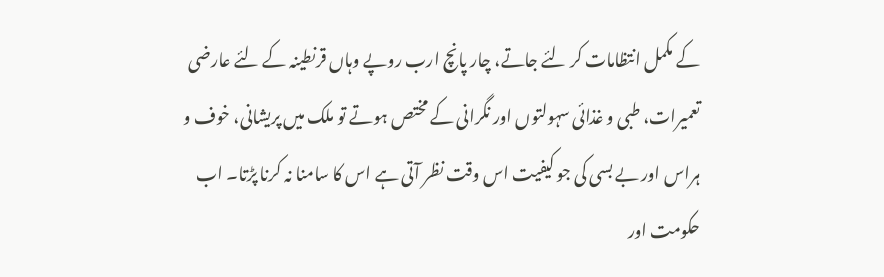کے مکمل انتظامات کر لئے جاتے، چار پانچ ارب روپے وہاں قرنطینہ کے لئے عارضی تعمیرات، طبی و غذائی سہولتوں اور نگرانی کے مختص ہوتے تو ملک میں پریشانی، خوف و ہراس اور بے بسی کی جو کیفیت اس وقت نظر آتی ہے اس کا سامنا نہ کرنا پڑتا۔ اب حکومت اور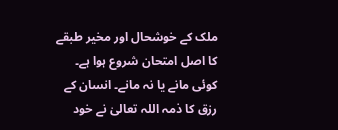ملک کے خوشحال اور مخیر طبقے کا اصل امتحان شروع ہوا ہے۔ کوئی مانے یا نہ مانے۔ انسان کے رزق کا ذمہ اللہ تعالیٰ نے خود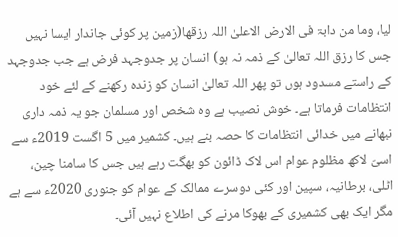لیا، وما من دابۃ فی الارض الاعلیٰ اللہ رزقھا(زمین پر کوئی جاندار ایسا نہیں جس کا رزق اللہ تعالیٰ کے ذمہ نہ ہو) انسان پر جدوجہد فرض ہے جب جدوجہد کے راستے مسدود ہوں تو پھر اللہ تعالیٰ انسان کو زندہ رکھنے کے لئے خود انتظامات فرماتا ہے۔ خوش نصیب ہے وہ شخص اور مسلمان جو یہ ذمہ داری نبھانے میں خدائی انتظامات کا حصہ بنے ہیں۔ کشمیر میں 5 اگست 2019ء سے اسیّ لاکھ مظلوم عوام اس لاک ڈائون کو بھگت رہے ہیں جس کا سامنا چین، اٹلی، برطانیہ، سپین اور کئی دوسرے ممالک کے عوام کو جنوری 2020ء سے ہے مگر ایک بھی کشمیری کے بھوکا مرنے کی اطلاع نہیں آئی۔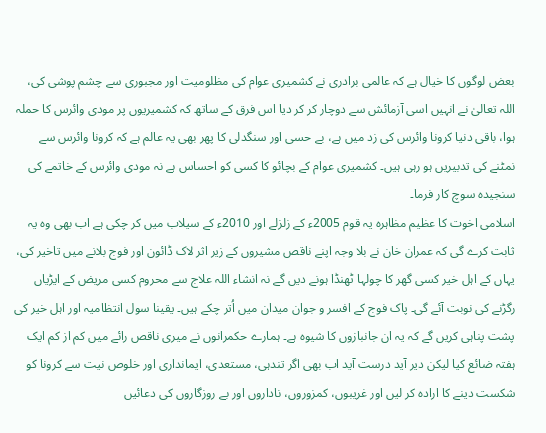بعض لوگوں کا خیال ہے کہ عالمی برادری نے کشمیری عوام کی مظلومیت اور مجبوری سے چشم پوشی کی، اللہ تعالیٰ نے انہیں اسی آزمائش سے دوچار کر کر دیا اس فرق کے ساتھ کہ کشمیریوں پر مودی وائرس کا حملہ ہوا، باقی دنیا کرونا وائرس کی زد میں ہے، بے حسی اور سنگدلی کا پھر بھی یہ عالم ہے کہ کرونا وائرس سے نمٹنے کی تدبیریں ہو رہی ہیں۔ کشمیری عوام کے بچائو کا کسی کو احساس ہے نہ مودی وائرس کے خاتمے کی سنجیدہ سوچ کار فرما۔
اسلامی اخوت کا عظیم مظاہرہ یہ قوم 2005ء کے زلزلے اور 2010ء کے سیلاب میں کر چکی ہے اب بھی وہ یہ ثابت کرے گی کہ عمران خان نے بلا وجہ اپنے ناقص مشیروں کے زیر اثر لاک ڈائون اور فوج بلانے میں تاخیر کی، یہاں کے اہل خیر کسی گھر کا چولہا ٹھنڈا ہونے دیں گے نہ انشاء اللہ علاج سے محروم کسی مریض کے ایڑیاں رگڑنے کی نوبت آئے گی۔ پاک فوج کے افسر و جوان میدان میں اُتر چکے ہیں۔ یقینا سول انتظامیہ اور اہل خیر کی پشت پناہی کریں گے کہ یہ ان جانبازوں کا شیوہ ہے۔ ہمارے حکمرانوں نے میری ناقص رائے میں کم از کم ایک ہفتہ ضائع کیا لیکن دیر آید درست آید اب بھی اگر تندہی، مستعدی، ایمانداری اور خلوص نیت سے کرونا کو شکست دینے کا ارادہ کر لیں اور غریبوں، کمزوروں، ناداروں اور بے روزگاروں کی دعائیں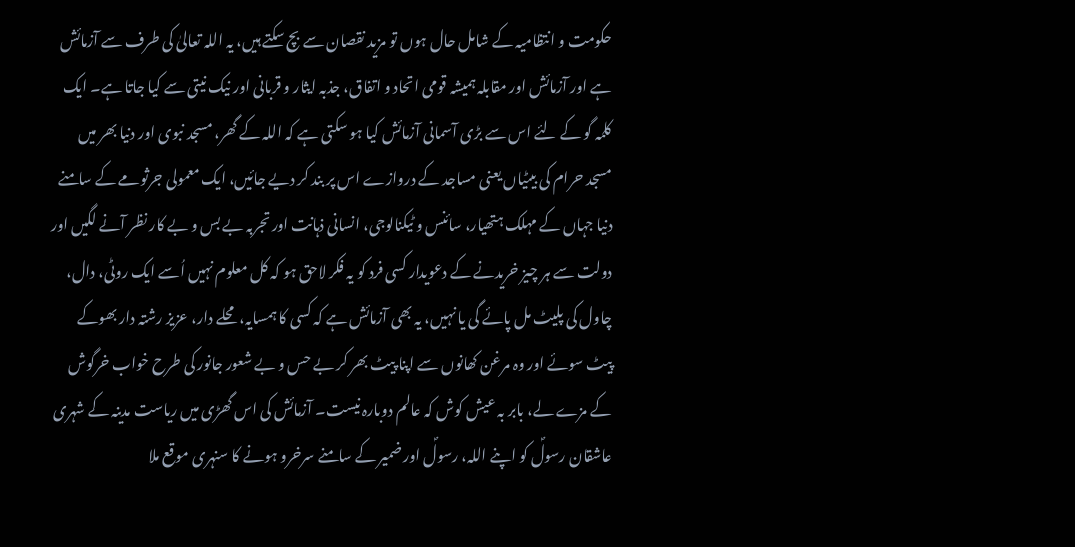حکومت و انتظامیہ کے شامل حال ہوں تو مزید نقصان سے بچ سکتے ہیں، یہ اللہ تعالیٰ کی طرف سے آزمائش ہے اور آزمائش اور مقابلہ ہمیشہ قومی اتحاد و اتفاق، جذبہ ایثار و قربانی اور نیک نیتی سے کیا جاتا ہے۔ ایک کلمہ گو کے لئے اس سے بڑی آسمانی آزمائش کیا ہو سکتی ہے کہ اللہ کے گھر، مسجد نبوی اور دنیا بھر میں مسجد حرام کی بیٹیاں یعنی مساجد کے دروازے اس پر بند کر دیے جائیں، ایک معمولی جرثومے کے سامنے دنیا جہاں کے مہلک ہتھیار، سائنس و ٹیکنالوجی، انسانی ذہانت اور تجربہ بے بس و بے کار نظر آنے لگیں اور دولت سے ہر چیز خریدنے کے دعویدار کسی فرد کو یہ فکر لاحق ہو کہ کل معلوم نہیں اُسے ایک روٹی، دال، چاول کی پلیٹ مل پائے گی یا نہیں، یہ بھی آزمائش ہے کہ کسی کا ہمسایہ، محلے دار، عزیز رشتہ دار بھوکے پیٹ سوئے اور وہ مرغن کھانوں سے اپنا پیٹ بھر کر بے حس و بے شعور جانور کی طرح خواب خرگوش کے مزے لے، بابر بہ عیش کوش کہ عالم دوبارہ نیست۔ آزمائش کی اس گھڑی میں ریاست مدینہ کے شہری عاشقان رسولؐ کو اپنے اللہ، رسولؐ اور ضمیر کے سامنے سرخرو ہونے کا سنہری موقع ملا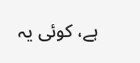ہے، کوئی یہ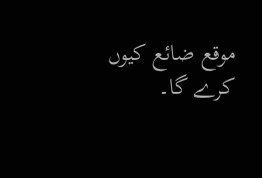موقع ضائع کیوں کرے گا۔